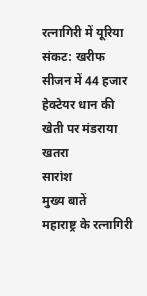रत्नागिरी में यूरिया संकट: खरीफ सीजन में 44 हजार हेक्टेयर धान की खेती पर मंडराया खतरा
सारांश
मुख्य बातें
महाराष्ट्र के रत्नागिरी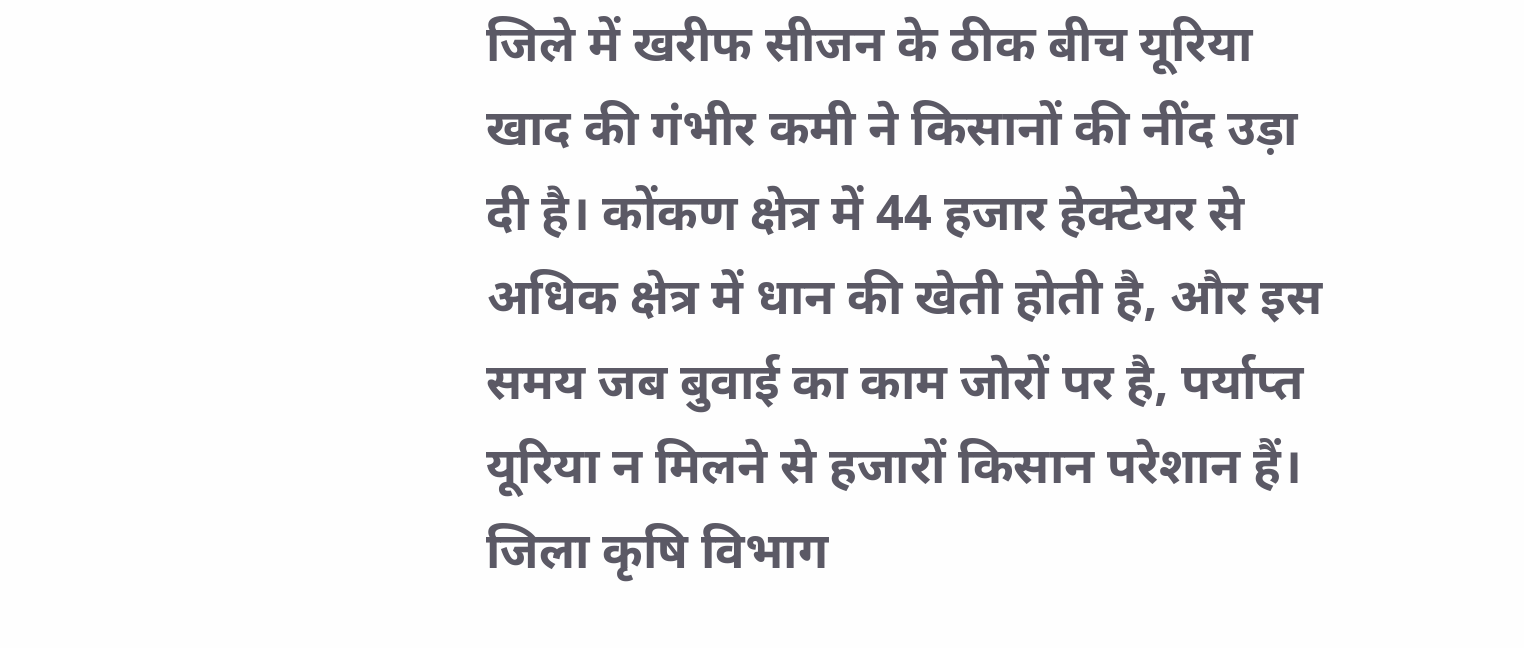जिले में खरीफ सीजन के ठीक बीच यूरिया खाद की गंभीर कमी ने किसानों की नींद उड़ा दी है। कोंकण क्षेत्र में 44 हजार हेक्टेयर से अधिक क्षेत्र में धान की खेती होती है, और इस समय जब बुवाई का काम जोरों पर है, पर्याप्त यूरिया न मिलने से हजारों किसान परेशान हैं। जिला कृषि विभाग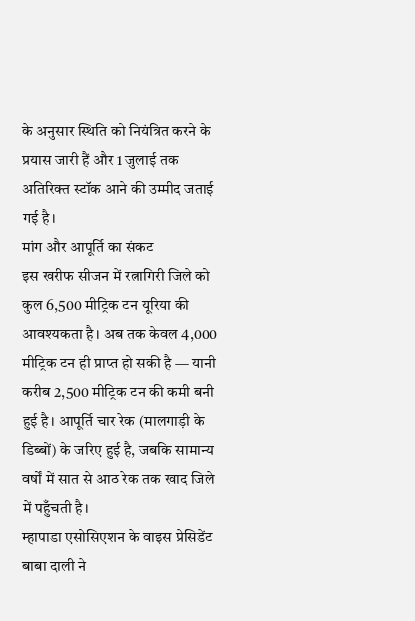के अनुसार स्थिति को नियंत्रित करने के प्रयास जारी हैं और 1 जुलाई तक अतिरिक्त स्टॉक आने की उम्मीद जताई गई है।
मांग और आपूर्ति का संकट
इस खरीफ सीजन में रत्नागिरी जिले को कुल 6,500 मीट्रिक टन यूरिया की आवश्यकता है। अब तक केवल 4,000 मीट्रिक टन ही प्राप्त हो सकी है — यानी करीब 2,500 मीट्रिक टन की कमी बनी हुई है। आपूर्ति चार रेक (मालगाड़ी के डिब्बों) के जरिए हुई है, जबकि सामान्य वर्षों में सात से आठ रेक तक खाद जिले में पहुँचती है।
म्हापाडा एसोसिएशन के वाइस प्रेसिडेंट बाबा दाली ने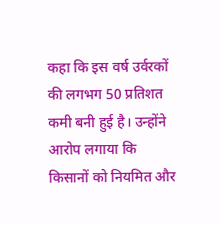कहा कि इस वर्ष उर्वरकों की लगभग 50 प्रतिशत कमी बनी हुई है। उन्होंने आरोप लगाया कि किसानों को नियमित और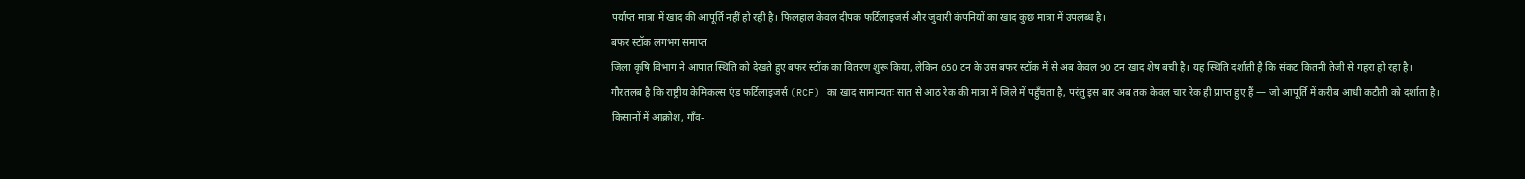पर्याप्त मात्रा में खाद की आपूर्ति नहीं हो रही है। फिलहाल केवल दीपक फर्टिलाइजर्स और जुवारी कंपनियों का खाद कुछ मात्रा में उपलब्ध है।
बफर स्टॉक लगभग समाप्त
जिला कृषि विभाग ने आपात स्थिति को देखते हुए बफर स्टॉक का वितरण शुरू किया, लेकिन 650 टन के उस बफर स्टॉक में से अब केवल 90 टन खाद शेष बची है। यह स्थिति दर्शाती है कि संकट कितनी तेजी से गहरा हो रहा है।
गौरतलब है कि राष्ट्रीय केमिकल्स एंड फर्टिलाइजर्स (RCF) का खाद सामान्यतः सात से आठ रेक की मात्रा में जिले में पहुँचता है, परंतु इस बार अब तक केवल चार रेक ही प्राप्त हुए हैं — जो आपूर्ति में करीब आधी कटौती को दर्शाता है।
किसानों में आक्रोश, गाँव-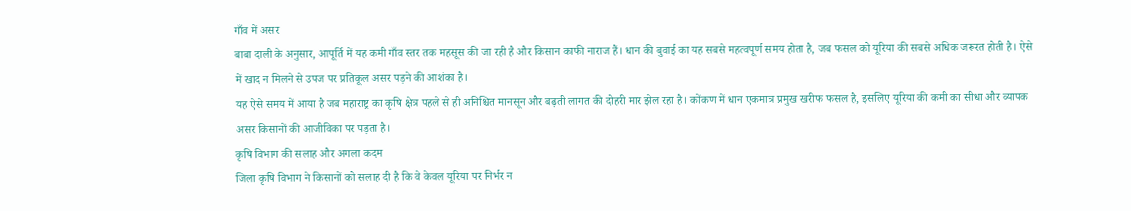गाँव में असर
बाबा दाली के अनुसार, आपूर्ति में यह कमी गाँव स्तर तक महसूस की जा रही है और किसान काफी नाराज हैं। धान की बुवाई का यह सबसे महत्वपूर्ण समय होता है, जब फसल को यूरिया की सबसे अधिक जरूरत होती है। ऐसे में खाद न मिलने से उपज पर प्रतिकूल असर पड़ने की आशंका है।
यह ऐसे समय में आया है जब महाराष्ट्र का कृषि क्षेत्र पहले से ही अनिश्चित मानसून और बढ़ती लागत की दोहरी मार झेल रहा है। कोंकण में धान एकमात्र प्रमुख खरीफ फसल है, इसलिए यूरिया की कमी का सीधा और व्यापक असर किसानों की आजीविका पर पड़ता है।
कृषि विभाग की सलाह और अगला कदम
जिला कृषि विभाग ने किसानों को सलाह दी है कि वे केवल यूरिया पर निर्भर न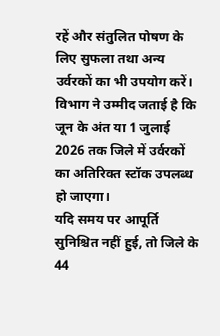रहें और संतुलित पोषण के लिए सुफला तथा अन्य उर्वरकों का भी उपयोग करें। विभाग ने उम्मीद जताई है कि जून के अंत या 1 जुलाई 2026 तक जिले में उर्वरकों का अतिरिक्त स्टॉक उपलब्ध हो जाएगा।
यदि समय पर आपूर्ति सुनिश्चित नहीं हुई, तो जिले के 44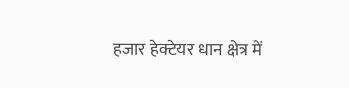हजार हेक्टेयर धान क्षेत्र में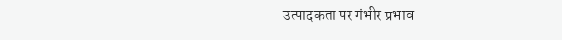उत्पादकता पर गंभीर प्रभाव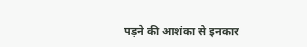पड़ने की आशंका से इनकार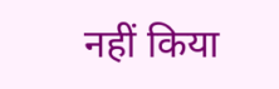नहीं किया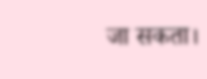जा सकता।